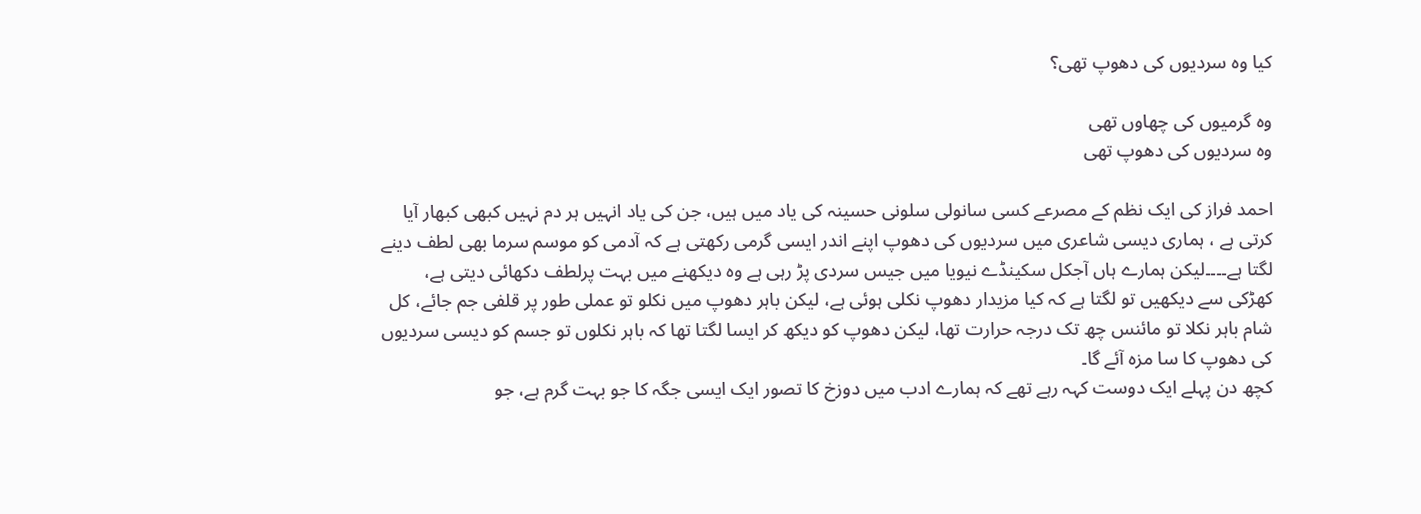کیا وہ سردیوں کی دھوپ تھی؟

وہ گرمیوں کی چھاوں تھی
وہ سردیوں کی دھوپ تھی

احمد فراز کی ایک نظم کے مصرعے کسی سانولی سلونی حسینہ کی یاد میں ہیں، جن کی یاد انہیں ہر دم نہیں کبھی کبھار آیا کرتی ہے ، ہماری دیسی شاعری میں سردیوں کی دھوپ اپنے اندر ایسی گرمی رکھتی ہے کہ آدمی کو موسم سرما بھی لطف دینے لگتا ہے۔۔۔۔لیکن ہمارے ہاں آجکل سکینڈے نیویا میں جیس سردی پڑ رہی ہے وہ دیکھنے میں بہت پرلطف دکھائی دیتی ہے، کھڑکی سے دیکھیں تو لگتا ہے کہ کیا مزیدار دھوپ نکلی ہوئی ہے، لیکن باہر دھوپ میں نکلو تو عملی طور پر قلفی جم جائے، کل شام باہر نکلا تو مائنس چھ تک درجہ حرارت تھا، لیکن دھوپ کو دیکھ کر ایسا لگتا تھا کہ باہر نکلوں تو جسم کو دیسی سردیوں کی دھوپ کا سا مزہ آئے گا۔
کچھ دن پہلے ایک دوست کہہ رہے تھے کہ ہمارے ادب میں دوزخ کا تصور ایک ایسی جگہ کا جو بہت گرم ہے، جو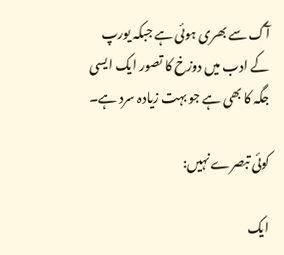آگ سے بھری ہوئی ہے جبکہ یورپ کے ادب میں دوزخ کا تصور ایک ایسی جگہ کا بھی ہے جو بہت زیادہ سرد ہے۔

کوئی تبصرے نہیں:

ایک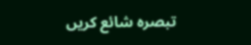تبصرہ شائع کریں